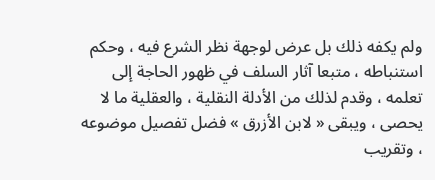ولم يكفه ذلك بل عرض لوجهة نظر الشرع فيه ، وحكم استنباطه ، متبعا آثار السلف في ظهور الحاجة إلى تعلمه ، وقدم لذلك من الأدلة النقلية ، والعقلية ما لا يحصى ، ويبقى « لابن الأزرق » فضل تفصيل موضوعه ، وتقريب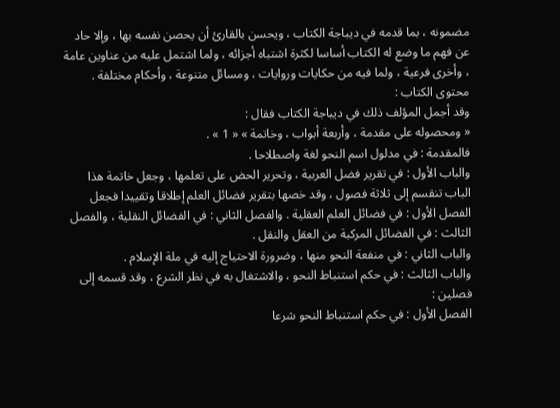مضمونه ، بما قدمه في ديباجة الكتاب ، ويحسن بالقارئ أن يحصن نفسه بها ، وإلا حاد عن فهم ما وضع له الكتاب أساسا لكثرة اشتباه أجزائه ، ولما اشتمل عليه من عناوين عامة ، وأخرى فرعية ، ولما فيه من حكايات وروايات ، ومسائل متنوعة ، وأحكام مختلفة .
محتوى الكتاب :
وقد أجمل المؤلف ذلك في ديباجة الكتاب فقال :
« ومحصوله على مقدمة ، وأربعة أبواب ، وخاتمة » « 1 » .
فالمقدمة : في مدلول اسم النحو لغة واصطلاحا .
والباب الأول : في تقرير فضل العربية ، وتحرير الحض على تعلمها ، وجعل خاتمة هذا الباب تنقسم إلى ثلاثة فصول ، وقد خصها بتقرير فضائل العلم إطلاقا وتقييدا فجعل الفصل الأول : في فضائل العلم العقلية . والفصل الثاني : في الفضائل النقلية ، والفصل الثالث : في الفضائل المركبة من العقل والنقل .
والباب الثاني : في منفعة النحو منها ، وضرورة الاحتياج إليه في ملة الإسلام .
والباب الثالث : في حكم استنباط النحو ، والاشتغال به في نظر الشرع ، وقد قسمه إلى فصلين :
الفصل الأول : في حكم استنباط النحو شرعا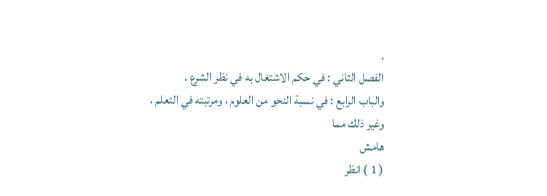.
الفصل الثاني : في حكم الاشتغال به في نظر الشرع .
والباب الرابع : في نسبة النحو من العلوم ، ومرتبته في التعلم ، وغير ذلك مما
هامش
( 1 ) انظر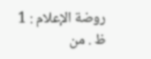روضة الإعلام : 1 ظ . من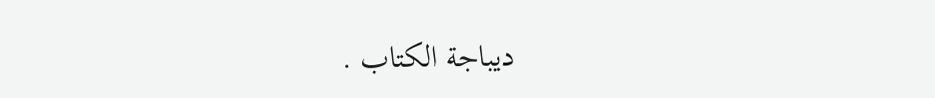ديباجة الكتاب .